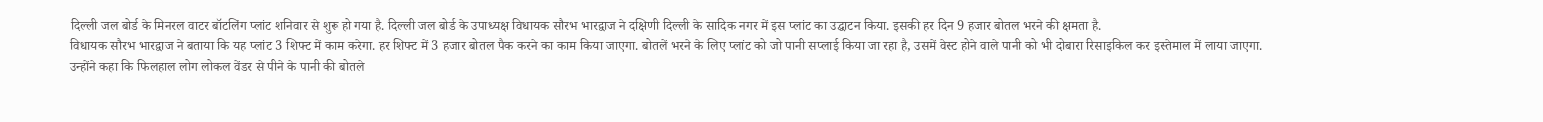दिल्ली जल बोर्ड के मिनरल वाटर बॉटलिंग प्लांट शनिवार से शुरू हो गया है. दिल्ली जल बोर्ड के उपाध्यक्ष विधायक सौरभ भारद्वाज ने दक्षिणी दिल्ली के सादिक नगर में इस प्लांट का उद्घाटन किया. इसकी हर दिन 9 हजार बोतल भरने की क्षमता है.
विधायक सौरभ भारद्वाज ने बताया कि यह प्लांट 3 शिफ्ट में काम करेगा. हर शिफ्ट में 3 हजार बोतल पैक करने का काम किया जाएगा. बोतलें भरने के लिए प्लांट को जो पानी सप्लाई किया जा रहा है, उसमें वेस्ट होने वाले पानी को भी दोबारा रिसाइकिल कर इस्तेमाल में लाया जाएगा.
उन्होंने कहा कि फिलहाल लोग लोकल वेंडर से पीने के पानी की बोतले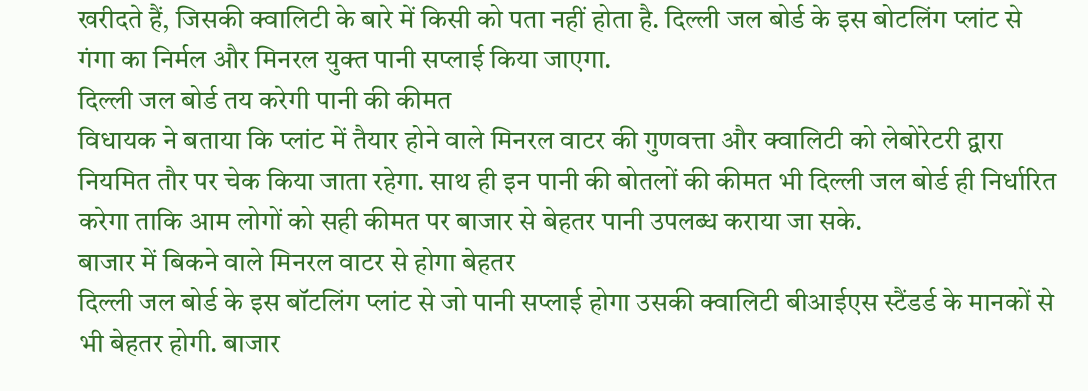खरीदते हैं, जिसकी क्वालिटी के बारे में किसी को पता नहीं होता है. दिल्ली जल बोर्ड के इस बोटलिंग प्लांट से गंगा का निर्मल और मिनरल युक्त पानी सप्लाई किया जाएगा.
दिल्ली जल बोर्ड तय करेगी पानी की कीमत
विधायक ने बताया कि प्लांट में तैयार होने वाले मिनरल वाटर की गुणवत्ता और क्वालिटी को लेबोरेटरी द्वारा नियमित तौर पर चेक किया जाता रहेगा. साथ ही इन पानी की बोतलों की कीमत भी दिल्ली जल बोर्ड ही निर्धारित करेगा ताकि आम लोगों को सही कीमत पर बाजार से बेहतर पानी उपलब्ध कराया जा सके.
बाजार में बिकने वाले मिनरल वाटर से होगा बेहतर
दिल्ली जल बोर्ड के इस बॉटलिंग प्लांट से जो पानी सप्लाई होगा उसकी क्वालिटी बीआईएस स्टैंडर्ड के मानकों से भी बेहतर होगी. बाजार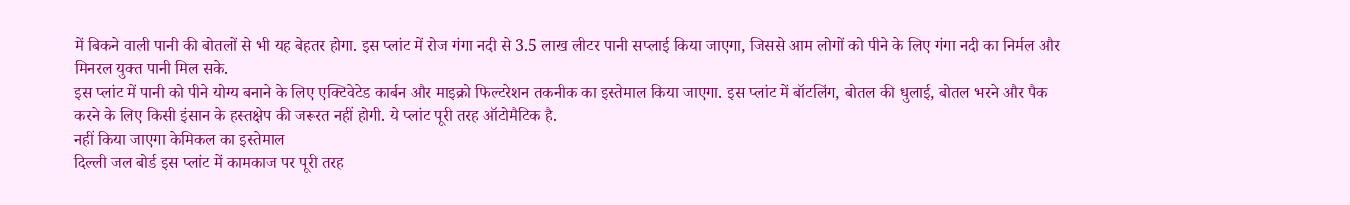में बिकने वाली पानी की बोतलों से भी यह बेहतर होगा. इस प्लांट में रोज गंगा नदी से 3.5 लाख लीटर पानी सप्लाई किया जाएगा, जिससे आम लोगों को पीने के लिए गंगा नदी का निर्मल और मिनरल युक्त पानी मिल सके.
इस प्लांट में पानी को पीने योग्य बनाने के लिए एक्टिवेटेड कार्बन और माइक्रो फिल्टरेशन तकनीक का इस्तेमाल किया जाएगा. इस प्लांट में बॉटलिंग, बोतल की धुलाई, बोतल भरने और पैक करने के लिए किसी इंसान के हस्तक्षेप की जरूरत नहीं होगी. ये प्लांट पूरी तरह ऑटोमैटिक है.
नहीं किया जाएगा केमिकल का इस्तेमाल
दिल्ली जल बोर्ड इस प्लांट में कामकाज पर पूरी तरह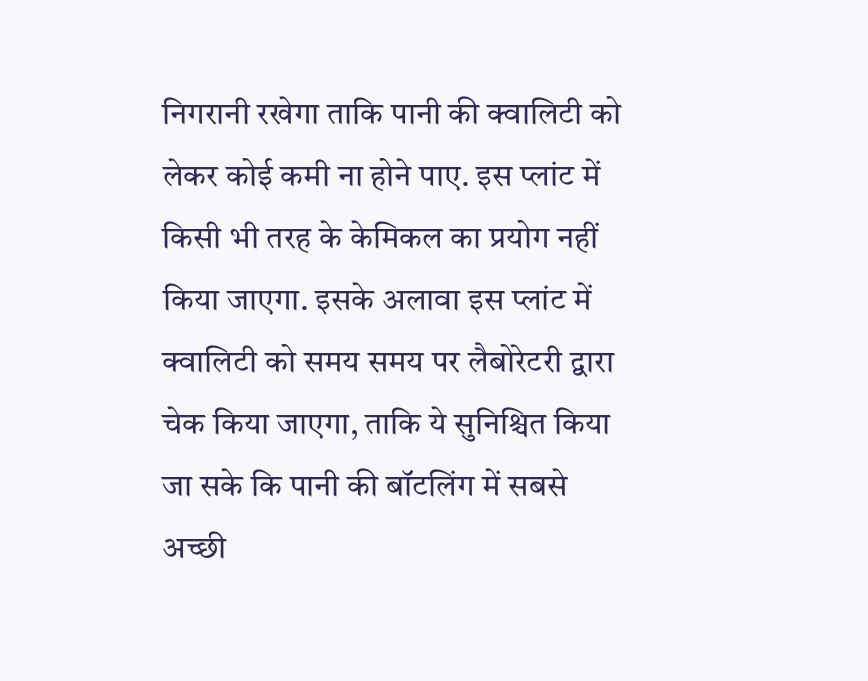निगरानी रखेगा ताकि पानी की क्वालिटी को लेकर कोई कमी ना होने पाए. इस प्लांट में किसी भी तरह के केमिकल का प्रयोग नहीं किया जाएगा. इसके अलावा इस प्लांट में क्वालिटी को समय समय पर लैबोरेटरी द्वारा चेक किया जाएगा, ताकि ये सुनिश्चित किया जा सके कि पानी की बॉटलिंग में सबसे अच्छी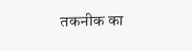तकनीक का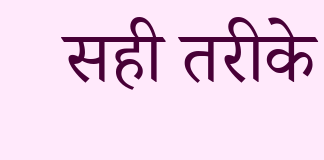सही तरीके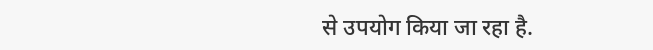से उपयोग किया जा रहा है.